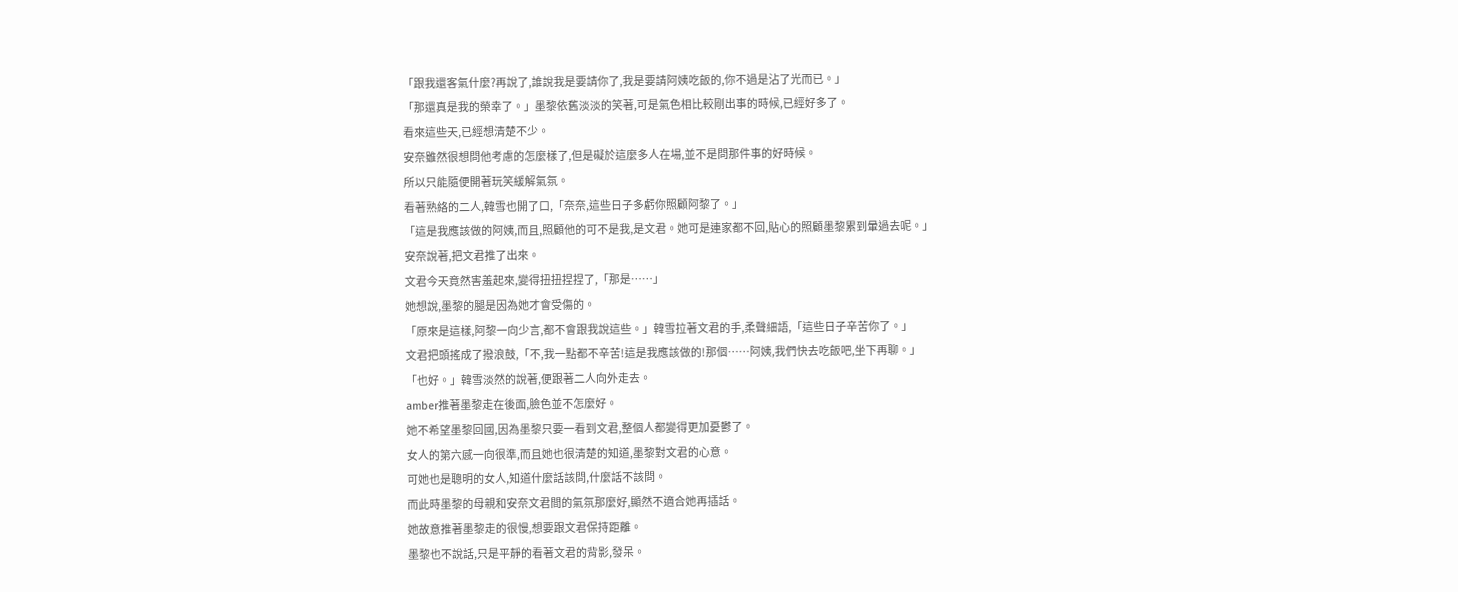「跟我還客氣什麼?再說了,誰說我是要請你了,我是要請阿姨吃飯的,你不過是沾了光而已。」
「那還真是我的榮幸了。」墨黎依舊淡淡的笑著,可是氣色相比較剛出事的時候,已經好多了。
看來這些天,已經想清楚不少。
安奈雖然很想問他考慮的怎麼樣了,但是礙於這麼多人在場,並不是問那件事的好時候。
所以只能隨便開著玩笑緩解氣氛。
看著熟絡的二人,韓雪也開了口,「奈奈,這些日子多虧你照顧阿黎了。」
「這是我應該做的阿姨,而且,照顧他的可不是我,是文君。她可是連家都不回,貼心的照顧墨黎累到暈過去呢。」
安奈說著,把文君推了出來。
文君今天竟然害羞起來,變得扭扭捏捏了,「那是……」
她想說,墨黎的腿是因為她才會受傷的。
「原來是這樣,阿黎一向少言,都不會跟我說這些。」韓雪拉著文君的手,柔聲細語,「這些日子辛苦你了。」
文君把頭搖成了撥浪鼓,「不,我一點都不辛苦!這是我應該做的!那個……阿姨,我們快去吃飯吧,坐下再聊。」
「也好。」韓雪淡然的說著,便跟著二人向外走去。
amber推著墨黎走在後面,臉色並不怎麼好。
她不希望墨黎回國,因為墨黎只要一看到文君,整個人都變得更加憂鬱了。
女人的第六感一向很準,而且她也很清楚的知道,墨黎對文君的心意。
可她也是聰明的女人,知道什麼話該問,什麼話不該問。
而此時墨黎的母親和安奈文君間的氣氛那麼好,顯然不適合她再插話。
她故意推著墨黎走的很慢,想要跟文君保持距離。
墨黎也不說話,只是平靜的看著文君的背影,發呆。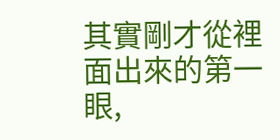其實剛才從裡面出來的第一眼,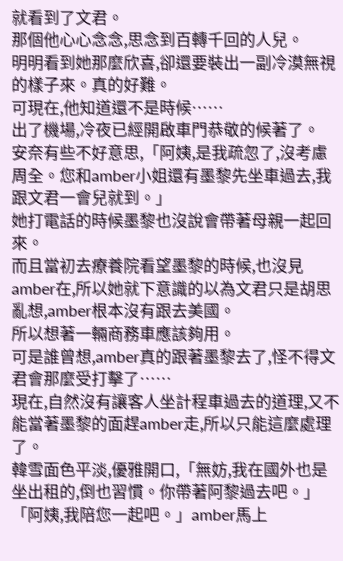就看到了文君。
那個他心心念念,思念到百轉千回的人兒。
明明看到她那麼欣喜,卻還要裝出一副冷漠無視的樣子來。真的好難。
可現在,他知道還不是時候……
出了機場,冷夜已經開啟車門恭敬的候著了。
安奈有些不好意思,「阿姨,是我疏忽了,沒考慮周全。您和amber小姐還有墨黎先坐車過去,我跟文君一會兒就到。」
她打電話的時候墨黎也沒說會帶著母親一起回來。
而且當初去療養院看望墨黎的時候,也沒見amber在,所以她就下意識的以為文君只是胡思亂想,amber根本沒有跟去美國。
所以想著一輛商務車應該夠用。
可是誰曾想,amber真的跟著墨黎去了,怪不得文君會那麼受打擊了……
現在,自然沒有讓客人坐計程車過去的道理,又不能當著墨黎的面趕amber走,所以只能這麼處理了。
韓雪面色平淡,優雅開口,「無妨,我在國外也是坐出租的,倒也習慣。你帶著阿黎過去吧。」
「阿姨,我陪您一起吧。」amber馬上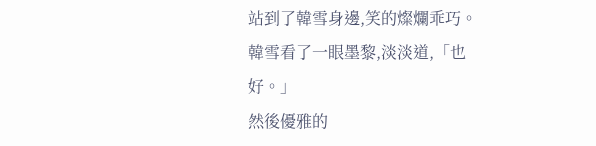站到了韓雪身邊,笑的燦爛乖巧。
韓雪看了一眼墨黎,淡淡道,「也好。」
然後優雅的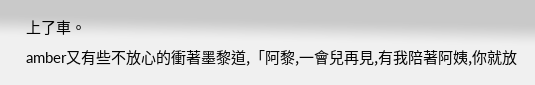上了車。
amber又有些不放心的衝著墨黎道,「阿黎,一會兒再見,有我陪著阿姨,你就放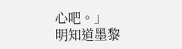心吧。」
明知道墨黎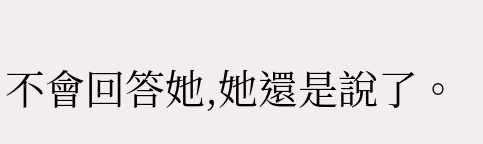不會回答她,她還是說了。